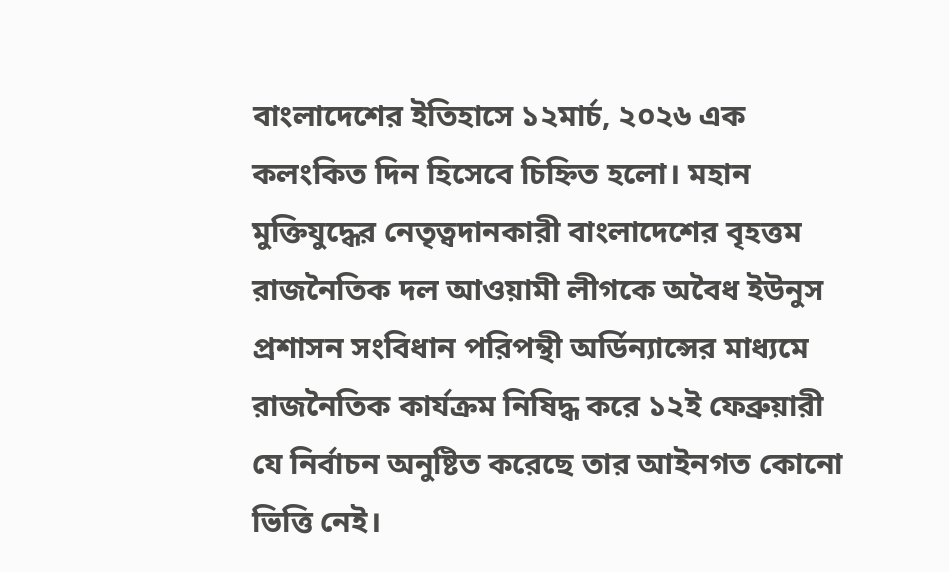বাংলাদেশের ইতিহাসে ১২মার্চ, ২০২৬ এক কলংকিত দিন হিসেবে চিহ্নিত হলো। মহান মুক্তিযুদ্ধের নেতৃত্বদানকারী বাংলাদেশের বৃহত্তম রাজনৈতিক দল আওয়ামী লীগকে অবৈধ ইউনুস প্রশাসন সংবিধান পরিপন্থী অর্ডিন্যান্সের মাধ্যমে রাজনৈতিক কার্যক্রম নিষিদ্ধ করে ১২ই ফেব্রুয়ারী যে নির্বাচন অনুষ্টিত করেছে তার আইনগত কোনো ভিত্তি নেই।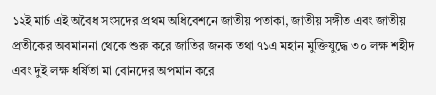১২ই মার্চ এই অবৈধ সংসদের প্রথম অধিবেশনে জাতীয় পতাকা, জাতীয় সঙ্গীত এবং জাতীয় প্রতীকের অবমাননা থেকে শুরু করে জাতির জনক তথা ৭১এ মহান মুক্তিযুদ্ধে ৩০ লক্ষ শহীদ এবং দুই লক্ষ ধর্ষিতা মা বোনদের অপমান করে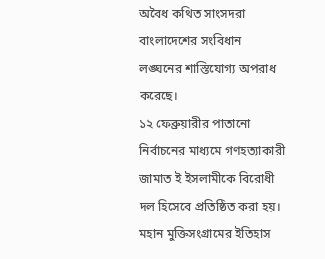অবৈধ কথিত সাংসদরা বাংলাদেশের সংবিধান লঙ্ঘনের শাস্তিযোগ্য অপরাধ করেছে।
১২ ফেব্রুয়ারীর পাতানো নির্বাচনের মাধ্যমে গণহত্যাকারী জামাত ই ইসলামীকে বিরোধী দল হিসেবে প্রতিষ্ঠিত করা হয়। মহান মুক্তিসংগ্রামের ইতিহাস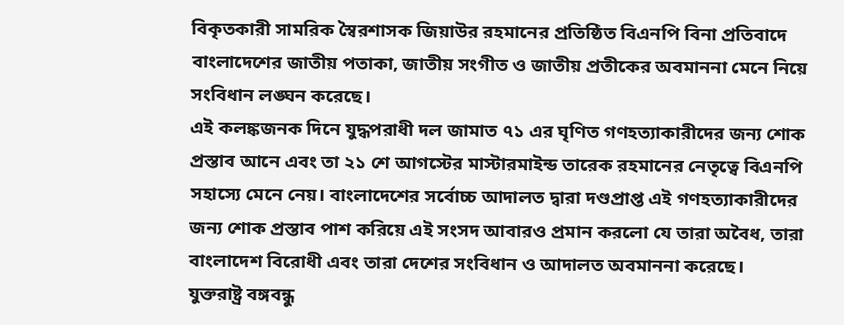বিকৃতকারী সামরিক স্বৈরশাসক জিয়াউর রহমানের প্রতিষ্ঠিত বিএনপি বিনা প্রতিবাদে বাংলাদেশের জাতীয় পতাকা, জাতীয় সংগীত ও জাতীয় প্রতীকের অবমাননা মেনে নিয়ে সংবিধান লঙ্ঘন করেছে।
এই কলঙ্কজনক দিনে যুদ্ধপরাধী দল জামাত ৭১ এর ঘৃণিত গণহত্যাকারীদের জন্য শোক প্রস্তাব আনে এবং তা ২১ শে আগস্টের মাস্টারমাইন্ড তারেক রহমানের নেতৃত্বে বিএনপি সহাস্যে মেনে নেয়। বাংলাদেশের সর্বোচ্চ আদালত দ্বারা দণ্ডপ্রাপ্ত এই গণহত্যাকারীদের জন্য শোক প্রস্তাব পাশ করিয়ে এই সংসদ আবারও প্রমান করলো যে তারা অবৈধ, তারা বাংলাদেশ বিরোধী এবং তারা দেশের সংবিধান ও আদালত অবমাননা করেছে।
যুক্তরাষ্ট্র বঙ্গবন্ধু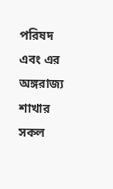পরিষদ এবং এর অঙ্গরাজ্য শাখার সকল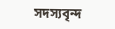সদস্যবৃন্দ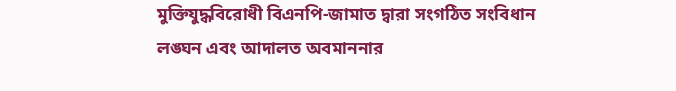মুক্তিযুদ্ধবিরোধী বিএনপি-জামাত দ্বারা সংগঠিত সংবিধান লঙ্ঘন এবং আদালত অবমাননার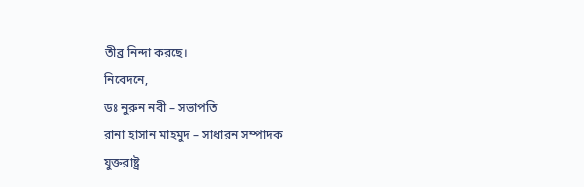তীব্র নিন্দা করছে।
নিবেদনে,
ডঃ নুরুন নবী – সভাপতি
রানা হাসান মাহমুদ – সাধারন সম্পাদক
যুক্তরাষ্ট্র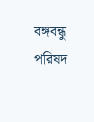বঙ্গবন্ধু পরিষদ